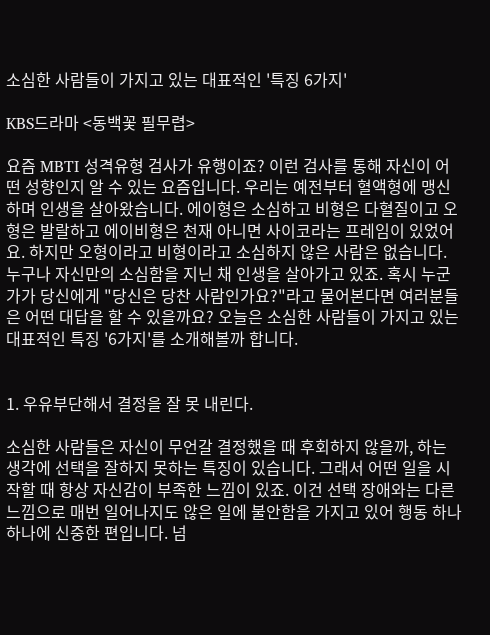소심한 사람들이 가지고 있는 대표적인 '특징 6가지'

KBS드라마 <동백꽃 필무렵>

요즘 MBTI 성격유형 검사가 유행이죠? 이런 검사를 통해 자신이 어떤 성향인지 알 수 있는 요즘입니다. 우리는 예전부터 혈액형에 맹신하며 인생을 살아왔습니다. 에이형은 소심하고 비형은 다혈질이고 오형은 발랄하고 에이비형은 천재 아니면 사이코라는 프레임이 있었어요. 하지만 오형이라고 비형이라고 소심하지 않은 사람은 없습니다. 누구나 자신만의 소심함을 지닌 채 인생을 살아가고 있죠. 혹시 누군가가 당신에게 "당신은 당찬 사람인가요?"라고 물어본다면 여러분들은 어떤 대답을 할 수 있을까요? 오늘은 소심한 사람들이 가지고 있는 대표적인 특징 '6가지'를 소개해볼까 합니다.


1. 우유부단해서 결정을 잘 못 내린다.

소심한 사람들은 자신이 무언갈 결정했을 때 후회하지 않을까, 하는 생각에 선택을 잘하지 못하는 특징이 있습니다. 그래서 어떤 일을 시작할 때 항상 자신감이 부족한 느낌이 있죠. 이건 선택 장애와는 다른 느낌으로 매번 일어나지도 않은 일에 불안함을 가지고 있어 행동 하나하나에 신중한 편입니다. 넘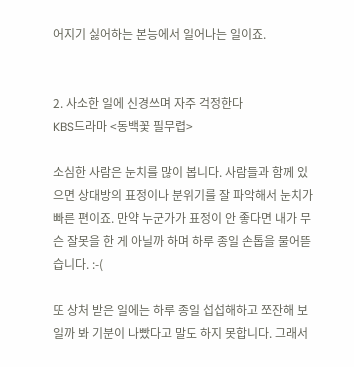어지기 싫어하는 본능에서 일어나는 일이죠.


2. 사소한 일에 신경쓰며 자주 걱정한다
KBS드라마 <동백꽃 필무렵>

소심한 사람은 눈치를 많이 봅니다. 사람들과 함께 있으면 상대방의 표정이나 분위기를 잘 파악해서 눈치가 빠른 편이죠. 만약 누군가가 표정이 안 좋다면 내가 무슨 잘못을 한 게 아닐까 하며 하루 종일 손톱을 물어뜯습니다. :-(

또 상처 받은 일에는 하루 종일 섭섭해하고 쪼잔해 보일까 봐 기분이 나빴다고 말도 하지 못합니다. 그래서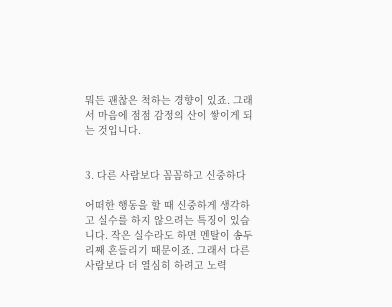뭐든 괜찮은 척하는 경향이 있죠. 그래서 마음에 점점 감정의 산이 쌓이게 되는 것입니다.


3. 다른 사람보다 꼼꼼하고 신중하다

어떠한 행동을 할 때 신중하게 생각하고 실수를 하지 않으려는 특징이 있습니다. 작은 실수라도 하면 멘탈이 송두리째 흔들리기 때문이죠. 그래서 다른 사람보다 더 열심히 하려고 노력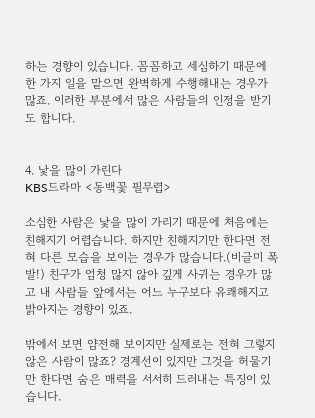하는 경향이 있습니다. 꼼꼼하고 세심하기 때문에 한 가지 일을 맡으면 완벽하게 수행해내는 경우가 많죠. 이러한 부분에서 많은 사람들의 인정을 받기도 합니다.


4. 낯을 많이 가린다
KBS드라마 <동백꽃 필무렵>

소심한 사람은 낯을 많이 가리기 때문에 처음에는 친해지기 어렵습니다. 하지만 친해지기만 한다면 전혀 다른 모습을 보이는 경우가 많습니다.(비글미 폭발!) 친구가 엄청 많지 않아 깊게 사귀는 경우가 많고 내 사람들 앞에서는 어느 누구보다 유쾌해지고 밝아지는 경향이 있죠.

밖에서 보면 얌전해 보이지만 실제로는 전혀 그렇지 않은 사람이 많죠? 경계선이 있지만 그것을 허물기만 한다면 숨은 매력을 서서히 드러내는 특징이 있습니다.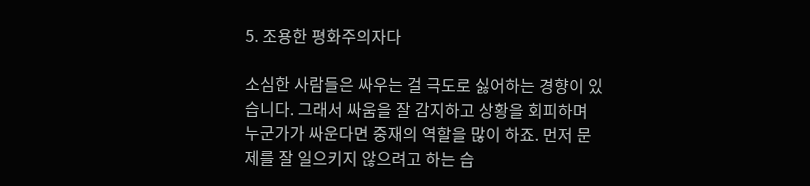5. 조용한 평화주의자다

소심한 사람들은 싸우는 걸 극도로 싫어하는 경향이 있습니다. 그래서 싸움을 잘 감지하고 상황을 회피하며 누군가가 싸운다면 중재의 역할을 많이 하죠. 먼저 문제를 잘 일으키지 않으려고 하는 습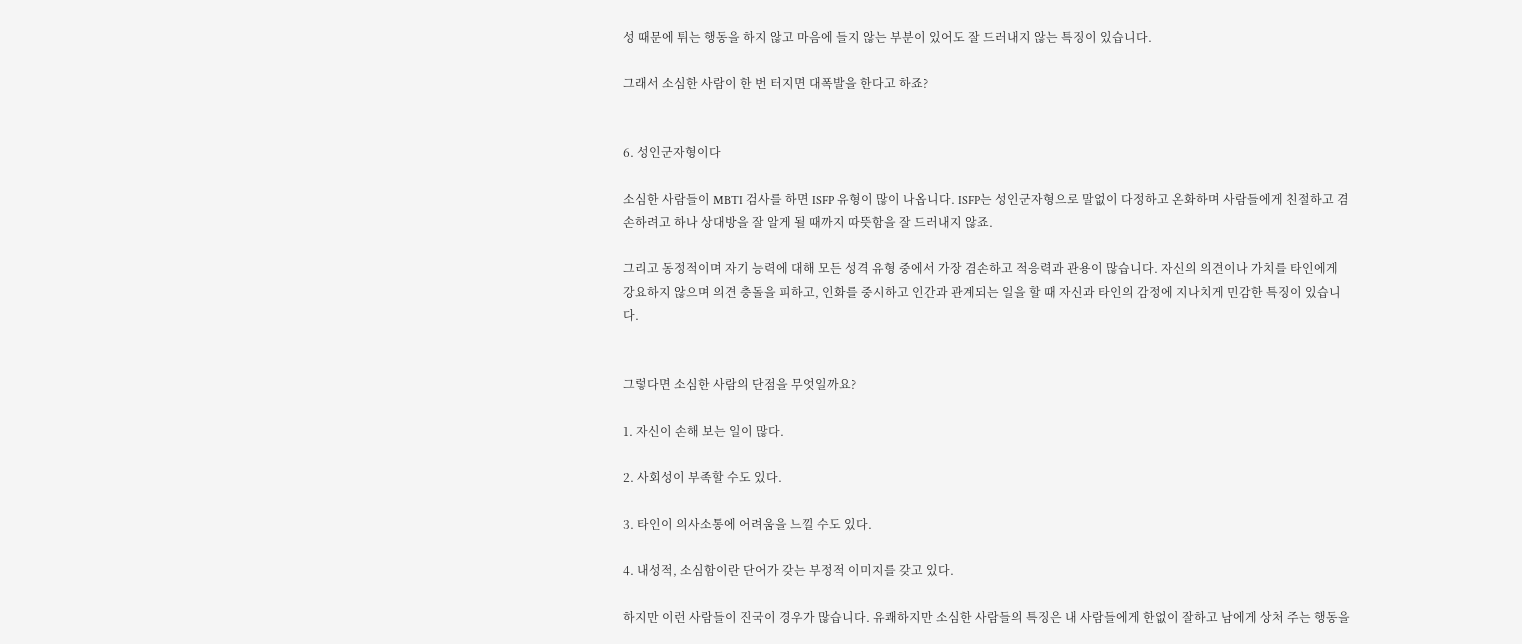성 때문에 튀는 행동을 하지 않고 마음에 들지 않는 부분이 있어도 잘 드러내지 않는 특징이 있습니다.

그래서 소심한 사람이 한 번 터지면 대폭발을 한다고 하죠?


6. 성인군자형이다

소심한 사람들이 MBTI 검사를 하면 ISFP 유형이 많이 나옵니다. ISFP는 성인군자형으로 말없이 다정하고 온화하며 사람들에게 친절하고 겸손하려고 하나 상대방을 잘 알게 될 때까지 따뜻함을 잘 드러내지 않죠.

그리고 동정적이며 자기 능력에 대해 모든 성격 유형 중에서 가장 겸손하고 적응력과 관용이 많습니다. 자신의 의견이나 가치를 타인에게 강요하지 않으며 의견 충돌을 피하고, 인화를 중시하고 인간과 관계되는 일을 할 때 자신과 타인의 감정에 지나치게 민감한 특징이 있습니다.


그렇다면 소심한 사람의 단점을 무엇일까요?

1. 자신이 손해 보는 일이 많다.

2. 사회성이 부족할 수도 있다.

3. 타인이 의사소통에 어려움을 느낄 수도 있다.

4. 내성적, 소심함이란 단어가 갖는 부정적 이미지를 갖고 있다.

하지만 이런 사람들이 진국이 경우가 많습니다. 유쾌하지만 소심한 사람들의 특징은 내 사람들에게 한없이 잘하고 남에게 상처 주는 행동을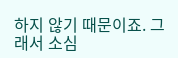하지 않기 때문이죠. 그래서 소심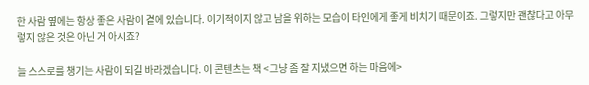한 사람 옆에는 항상 좋은 사람이 곁에 있습니다. 이기적이지 않고 남을 위하는 모습이 타인에게 좋게 비치기 때문이죠. 그렇지만 괜찮다고 아무렇지 않은 것은 아닌 거 아시죠?

늘 스스로를 챙기는 사람이 되길 바라겠습니다. 이 콘텐츠는 책 <그냥 좀 잘 지냈으면 하는 마음에>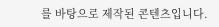를 바탕으로 제작된 콘텐츠입니다.